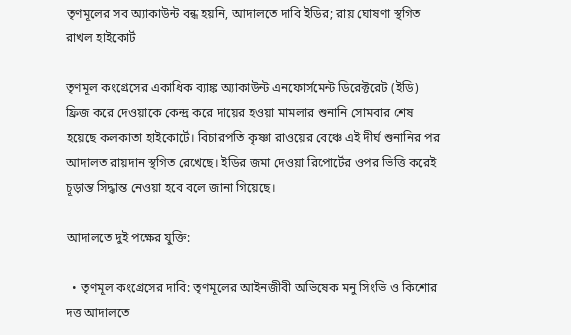তৃণমূলের সব অ্যাকাউন্ট বন্ধ হয়নি, আদালতে দাবি ইডির; রায় ঘোষণা স্থগিত রাখল হাইকোর্ট

তৃণমূল কংগ্রেসের একাধিক ব্যাঙ্ক অ্যাকাউন্ট এনফোর্সমেন্ট ডিরেক্টরেট (ইডি) ফ্রিজ করে দেওয়াকে কেন্দ্র করে দায়ের হওয়া মামলার শুনানি সোমবার শেষ হয়েছে কলকাতা হাইকোর্টে। বিচারপতি কৃষ্ণা রাওয়ের বেঞ্চে এই দীর্ঘ শুনানির পর আদালত রায়দান স্থগিত রেখেছে। ইডির জমা দেওয়া রিপোর্টের ওপর ভিত্তি করেই চূড়ান্ত সিদ্ধান্ত নেওয়া হবে বলে জানা গিয়েছে।

আদালতে দুই পক্ষের যুক্তি:

  • তৃণমূল কংগ্রেসের দাবি: তৃণমূলের আইনজীবী অভিষেক মনু সিংভি ও কিশোর দত্ত আদালতে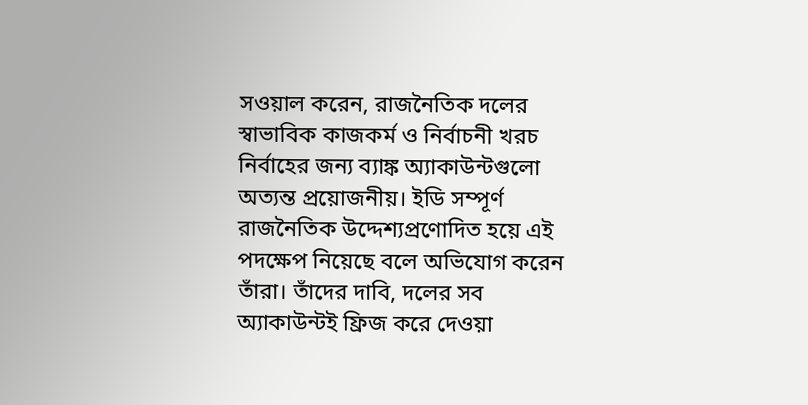সওয়াল করেন, রাজনৈতিক দলের স্বাভাবিক কাজকর্ম ও নির্বাচনী খরচ নির্বাহের জন্য ব্যাঙ্ক অ্যাকাউন্টগুলো অত্যন্ত প্রয়োজনীয়। ইডি সম্পূর্ণ রাজনৈতিক উদ্দেশ্যপ্রণোদিত হয়ে এই পদক্ষেপ নিয়েছে বলে অভিযোগ করেন তাঁরা। তাঁদের দাবি, দলের সব অ্যাকাউন্টই ফ্রিজ করে দেওয়া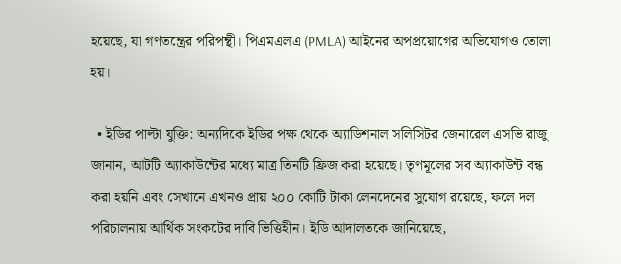হয়েছে, যা গণতন্ত্রের পরিপন্থী। পিএমএলএ (PMLA) আইনের অপপ্রয়োগের অভিযোগও তোলা হয়।

  • ইডির পাল্টা যুক্তি: অন্যদিকে ইডির পক্ষ থেকে অ্যাডিশনাল সলিসিটর জেনারেল এসভি রাজু জানান, আটটি অ্যাকাউন্টের মধ্যে মাত্র তিনটি ফ্রিজ করা হয়েছে। তৃণমূলের সব অ্যাকাউন্ট বন্ধ করা হয়নি এবং সেখানে এখনও প্রায় ২০০ কোটি টাকা লেনদেনের সুযোগ রয়েছে, ফলে দল পরিচালনায় আর্থিক সংকটের দাবি ভিত্তিহীন। ইডি আদালতকে জানিয়েছে,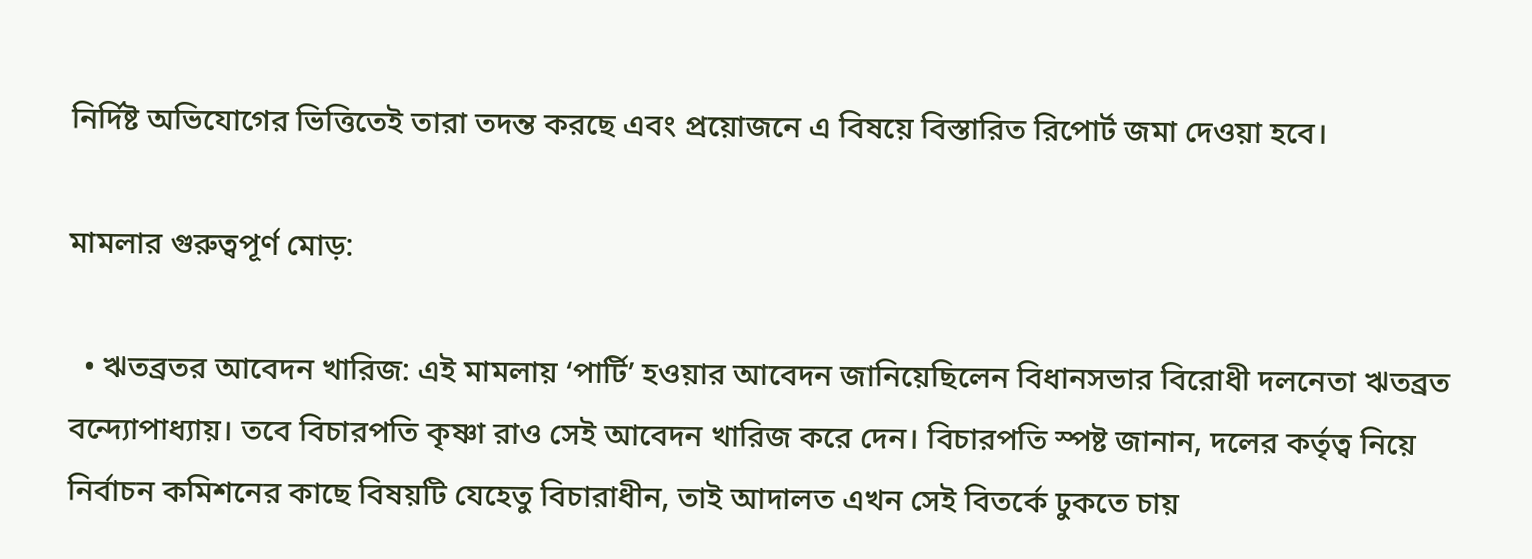নির্দিষ্ট অভিযোগের ভিত্তিতেই তারা তদন্ত করছে এবং প্রয়োজনে এ বিষয়ে বিস্তারিত রিপোর্ট জমা দেওয়া হবে।

মামলার গুরুত্বপূর্ণ মোড়:

  • ঋতব্রতর আবেদন খারিজ: এই মামলায় ‘পার্টি’ হওয়ার আবেদন জানিয়েছিলেন বিধানসভার বিরোধী দলনেতা ঋতব্রত বন্দ্যোপাধ্যায়। তবে বিচারপতি কৃষ্ণা রাও সেই আবেদন খারিজ করে দেন। বিচারপতি স্পষ্ট জানান, দলের কর্তৃত্ব নিয়ে নির্বাচন কমিশনের কাছে বিষয়টি যেহেতু বিচারাধীন, তাই আদালত এখন সেই বিতর্কে ঢুকতে চায়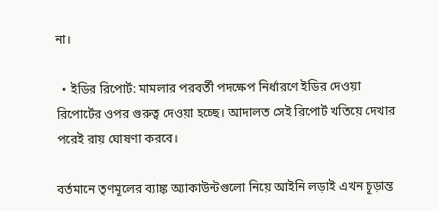না।

  • ইডির রিপোর্ট: মামলার পরবর্তী পদক্ষেপ নির্ধারণে ইডির দেওয়া রিপোর্টের ওপর গুরুত্ব দেওয়া হচ্ছে। আদালত সেই রিপোর্ট খতিয়ে দেখার পরেই রায় ঘোষণা করবে।

বর্তমানে তৃণমূলের ব্যাঙ্ক অ্যাকাউন্টগুলো নিয়ে আইনি লড়াই এখন চূড়ান্ত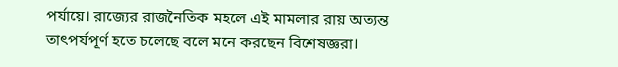পর্যায়ে। রাজ্যের রাজনৈতিক মহলে এই মামলার রায় অত্যন্ত তাৎপর্যপূর্ণ হতে চলেছে বলে মনে করছেন বিশেষজ্ঞরা।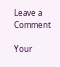Leave a Comment

Your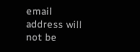email address will not be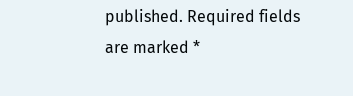published. Required fields are marked *